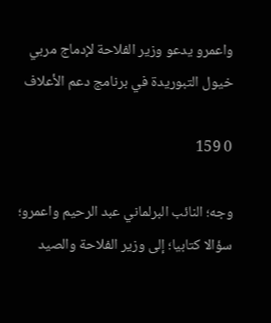واعمرو يدعو وزير الفلاحة لإدماج مربي خيول التبوريدة في برنامج دعم الأعلاف

0 159

وجه؛ النائب البرلماني عبد الرحيم واعمرو؛ سؤالا كتابيا؛ إلى وزير الفلاحة والصيد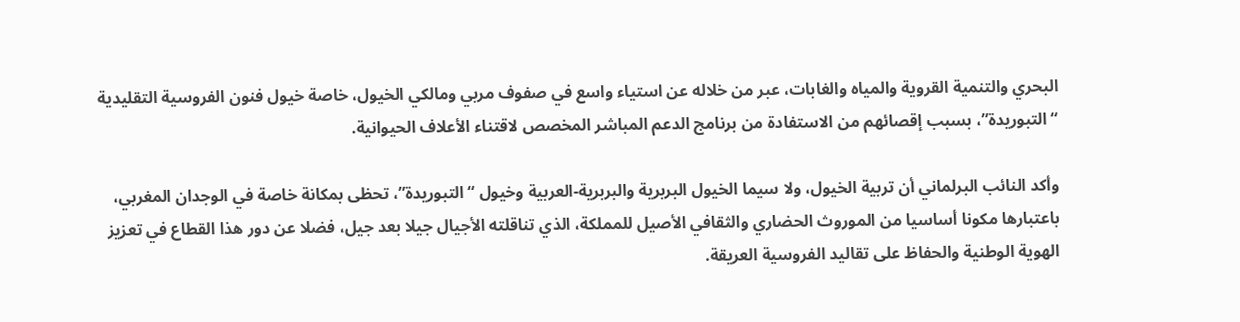البحري والتنمية القروية والمياه والغابات، عبر من خلاله عن استياء واسع في صفوف مربي ومالكي الخيول، خاصة خيول فنون الفروسية التقليدية “التبوريدة”، بسبب إقصائهم من الاستفادة من برنامج الدعم المباشر المخصص لاقتناء الأعلاف الحيوانية.

وأكد النائب البرلماني أن تربية الخيول، ولا سيما الخيول البربرية والبربرية-العربية وخيول “التبوريدة”، تحظى بمكانة خاصة في الوجدان المغربي، باعتبارها مكونا أساسيا من الموروث الحضاري والثقافي الأصيل للمملكة، الذي تناقلته الأجيال جيلا بعد جيل، فضلا عن دور هذا القطاع في تعزيز الهوية الوطنية والحفاظ على تقاليد الفروسية العريقة.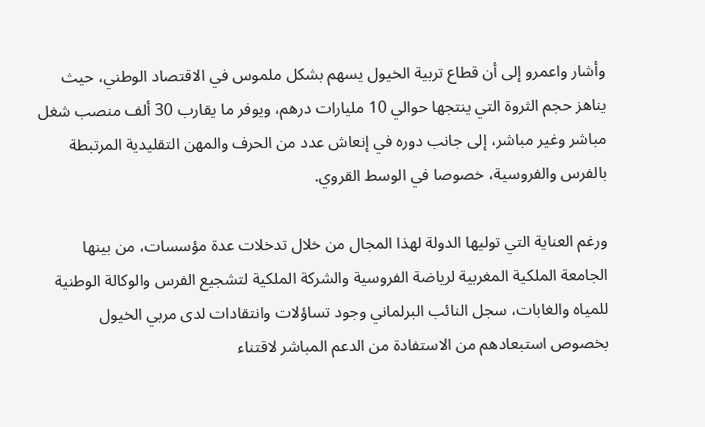وأشار واعمرو إلى أن قطاع تربية الخيول يسهم بشكل ملموس في الاقتصاد الوطني، حيث يناهز حجم الثروة التي ينتجها حوالي 10 مليارات درهم، ويوفر ما يقارب 30 ألف منصب شغل مباشر وغير مباشر، إلى جانب دوره في إنعاش عدد من الحرف والمهن التقليدية المرتبطة بالفرس والفروسية، خصوصا في الوسط القروي.

ورغم العناية التي توليها الدولة لهذا المجال من خلال تدخلات عدة مؤسسات، من بينها الجامعة الملكية المغربية لرياضة الفروسية والشركة الملكية لتشجيع الفرس والوكالة الوطنية للمياه والغابات، سجل النائب البرلماني وجود تساؤلات وانتقادات لدى مربي الخيول بخصوص استبعادهم من الاستفادة من الدعم المباشر لاقتناء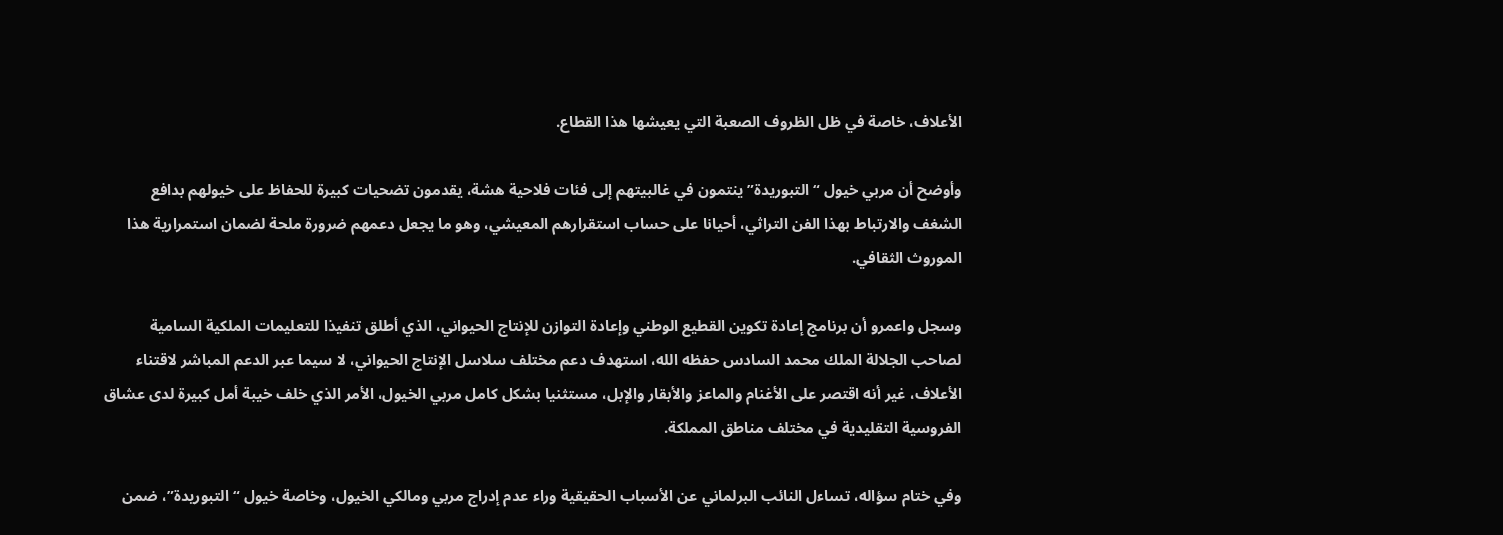الأعلاف، خاصة في ظل الظروف الصعبة التي يعيشها هذا القطاع.

وأوضح أن مربي خيول “التبوريدة” ينتمون في غالبيتهم إلى فئات فلاحية هشة، يقدمون تضحيات كبيرة للحفاظ على خيولهم بدافع الشغف والارتباط بهذا الفن التراثي، أحيانا على حساب استقرارهم المعيشي، وهو ما يجعل دعمهم ضرورة ملحة لضمان استمرارية هذا الموروث الثقافي.

وسجل واعمرو أن برنامج إعادة تكوين القطيع الوطني وإعادة التوازن للإنتاج الحيواني، الذي أطلق تنفيذا للتعليمات الملكية السامية لصاحب الجلالة الملك محمد السادس حفظه الله، استهدف دعم مختلف سلاسل الإنتاج الحيواني، لا سيما عبر الدعم المباشر لاقتناء الأعلاف، غير أنه اقتصر على الأغنام والماعز والأبقار والإبل، مستثنيا بشكل كامل مربي الخيول، الأمر الذي خلف خيبة أمل كبيرة لدى عشاق الفروسية التقليدية في مختلف مناطق المملكة.

وفي ختام سؤاله، تساءل النائب البرلماني عن الأسباب الحقيقية وراء عدم إدراج مربي ومالكي الخيول، وخاصة خيول “التبوريدة”، ضمن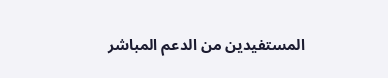المستفيدين من الدعم المباشر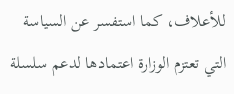للأعلاف، كما استفسر عن السياسة التي تعتزم الوزارة اعتمادها لدعم سلسلة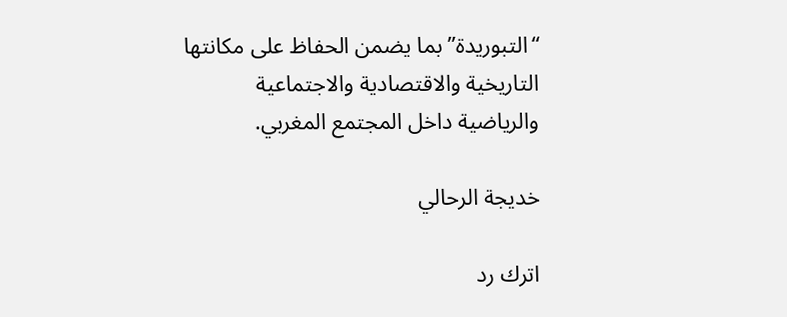“التبوريدة” بما يضمن الحفاظ على مكانتها التاريخية والاقتصادية والاجتماعية والرياضية داخل المجتمع المغربي.

خديجة الرحالي

اترك رد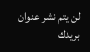لن يتم نشر عنوان بريدك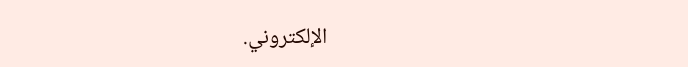الإلكتروني.